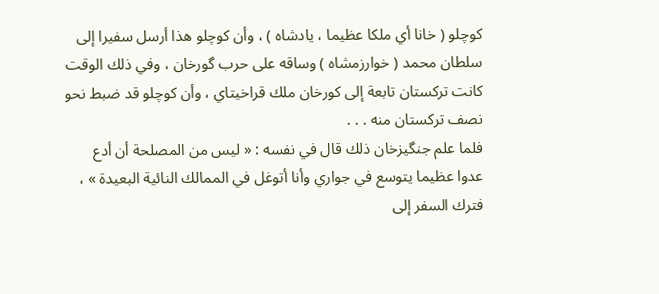كوچلو ( خانا أي ملكا عظيما ، يادشاه ) ، وأن كوچلو هذا أرسل سفيرا إلى سلطان محمد ( خوارزمشاه ) وساقه على حرب گورخان ، وفي ذلك الوقت كانت تركستان تابعة إلى كورخان ملك قراخيتاي ، وأن كوچلو قد ضبط نحو نصف تركستان منه . . .
فلما علم جنگيزخان ذلك قال في نفسه : « ليس من المصلحة أن أدع عدوا عظيما يتوسع في جواري وأنا أتوغل في الممالك النائية البعيدة » ، فترك السفر إلى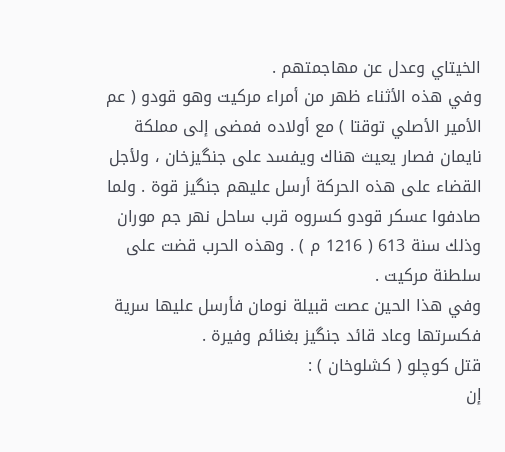الخيتاي وعدل عن مهاجمتهم .
وفي هذه الأثناء ظهر من أمراء مركيت وهو قودو ( عم الأمير الأصلي توقتا ) مع أولاده فمضى إلى مملكة نايمان فصار يعيث هناك ويفسد على جنگيزخان ، ولأجل القضاء على هذه الحركة أرسل عليهم جنگيز قوة . ولما صادفوا عسكر قودو كسروه قرب ساحل نهر جم موران وذلك سنة 613 ( 1216 م ) . وهذه الحرب قضت على سلطنة مركيت .
وفي هذا الحين عصت قبيلة نومان فأرسل عليها سرية فكسرتها وعاد قائد جنگيز بغنائم وفيرة .
قتل كوچلو ( كشلوخان ) :
إن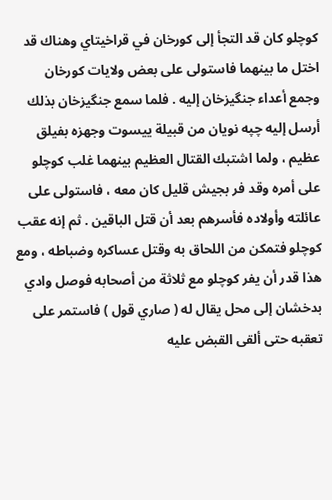كوچلو كان قد التجأ إلى كورخان في قراخيتاي وهناك قد اختل ما بينهما فاستولى على بعض ولايات كورخان وجمع أعداء جنگيزخان إليه . فلما سمع جنگيزخان بذلك أرسل إليه چپه نويان من قبيلة ييسوت وجهزه بفيلق عظيم ، ولما اشتبك القتال العظيم بينهما غلب كوچلو على أمره وقد فر بجيش قليل كان معه ، فاستولى على عائلته وأولاده فأسرهم بعد أن قتل الباقين . ثم إنه عقب كوچلو فتمكن من اللحاق به وقتل عساكره وضباطه ، ومع هذا قدر أن يفر كوچلو مع ثلاثة من أصحابه فوصل وادي بدخشان إلى محل يقال له ( صاري قول ) فاستمر على تعقبه حتى ألقى القبض عليه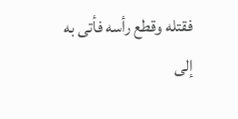فقتله وقطع رأسه فأتى به إلى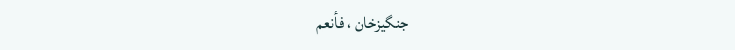جنگيزخان ، فأنعم